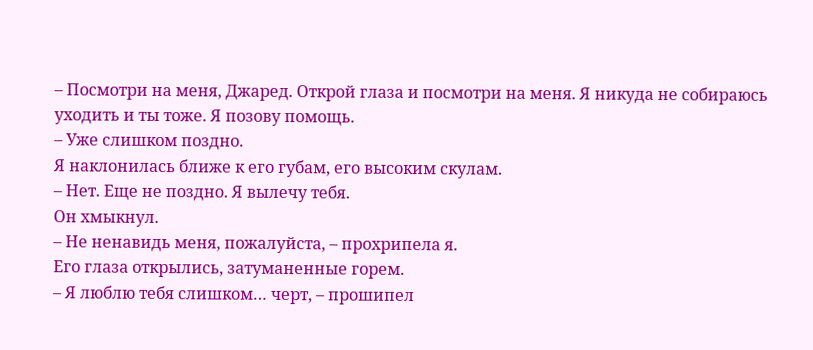– Посмотри на меня, Джаред. Открой глаза и посмотри на меня. Я никуда не собираюсь уходить и ты тоже. Я позову помощь.
– Уже слишком поздно.
Я наклонилась ближе к его губам, его высоким скулам.
– Нет. Еще не поздно. Я вылечу тебя.
Он хмыкнул.
– Не ненавидь меня, пожалуйста, – прохрипела я.
Его глаза открылись, затуманенные горем.
– Я люблю тебя слишком… черт, – прошипел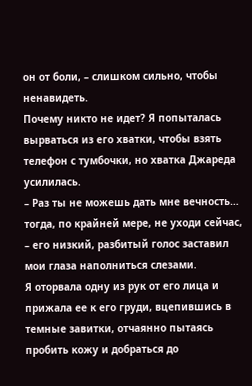он от боли, – слишком сильно, чтобы ненавидеть.
Почему никто не идет? Я попыталась вырваться из его хватки, чтобы взять телефон с тумбочки, но хватка Джареда усилилась.
– Раз ты не можешь дать мне вечность… тогда, по крайней мере, не уходи сейчас, – его низкий, разбитый голос заставил мои глаза наполниться слезами.
Я оторвала одну из рук от его лица и прижала ее к его груди, вцепившись в темные завитки, отчаянно пытаясь пробить кожу и добраться до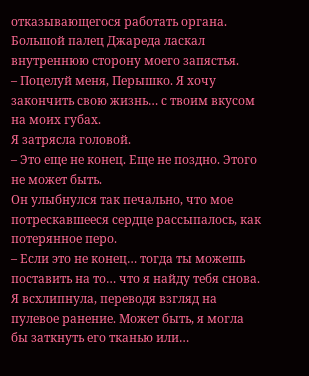отказывающегося работать органа.
Большой палец Джареда ласкал внутреннюю сторону моего запястья.
– Поцелуй меня, Перышко. Я хочу закончить свою жизнь… с твоим вкусом на моих губах.
Я затрясла головой.
– Это еще не конец. Еще не поздно. Этого не может быть.
Он улыбнулся так печально, что мое потрескавшееся сердце рассыпалось, как потерянное перо.
– Если это не конец… тогда ты можешь поставить на то… что я найду тебя снова.
Я всхлипнула, переводя взгляд на пулевое ранение. Может быть, я могла бы заткнуть его тканью или…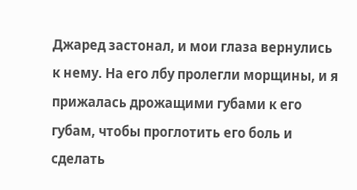Джаред застонал, и мои глаза вернулись к нему. На его лбу пролегли морщины, и я прижалась дрожащими губами к его губам, чтобы проглотить его боль и сделать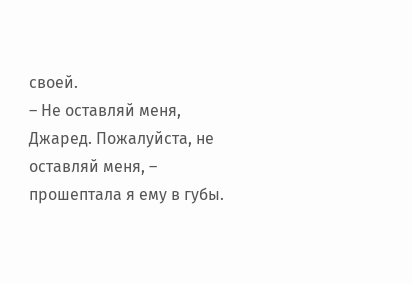своей.
– Не оставляй меня, Джаред. Пожалуйста, не оставляй меня, – прошептала я ему в губы.